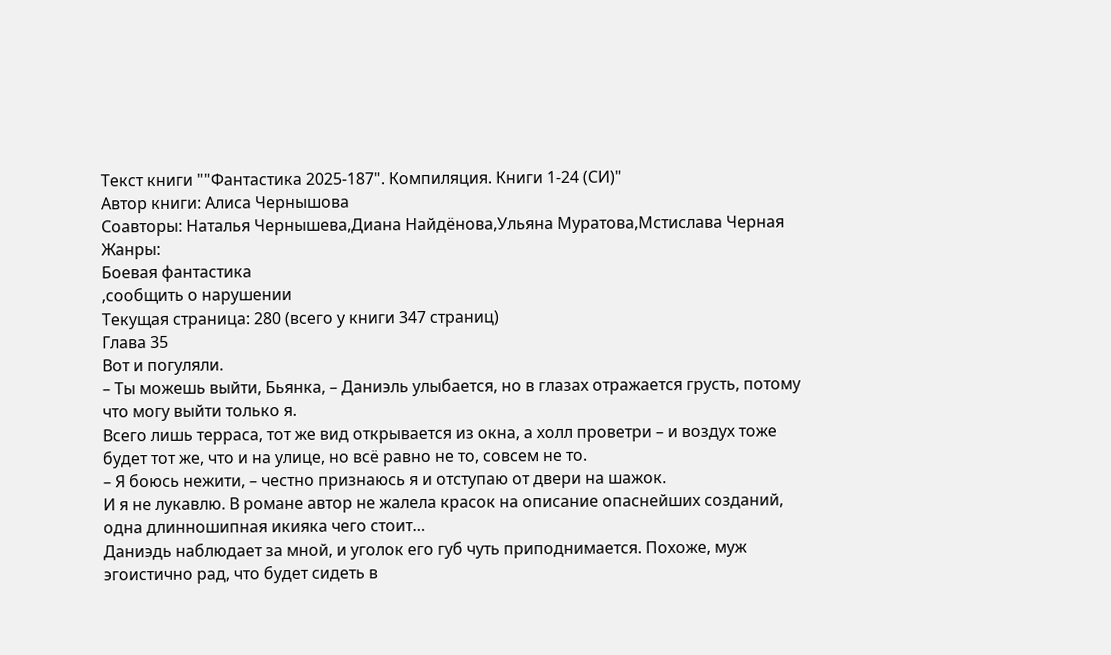Текст книги ""Фантастика 2025-187". Компиляция. Книги 1-24 (СИ)"
Автор книги: Алиса Чернышова
Соавторы: Наталья Чернышева,Диана Найдёнова,Ульяна Муратова,Мстислава Черная
Жанры:
Боевая фантастика
,сообщить о нарушении
Текущая страница: 280 (всего у книги 347 страниц)
Глава 35
Вот и погуляли.
– Ты можешь выйти, Бьянка, – Даниэль улыбается, но в глазах отражается грусть, потому что могу выйти только я.
Всего лишь терраса, тот же вид открывается из окна, а холл проветри – и воздух тоже будет тот же, что и на улице, но всё равно не то, совсем не то.
– Я боюсь нежити, – честно признаюсь я и отступаю от двери на шажок.
И я не лукавлю. В романе автор не жалела красок на описание опаснейших созданий, одна длинношипная икияка чего стоит…
Даниэдь наблюдает за мной, и уголок его губ чуть приподнимается. Похоже, муж эгоистично рад, что будет сидеть в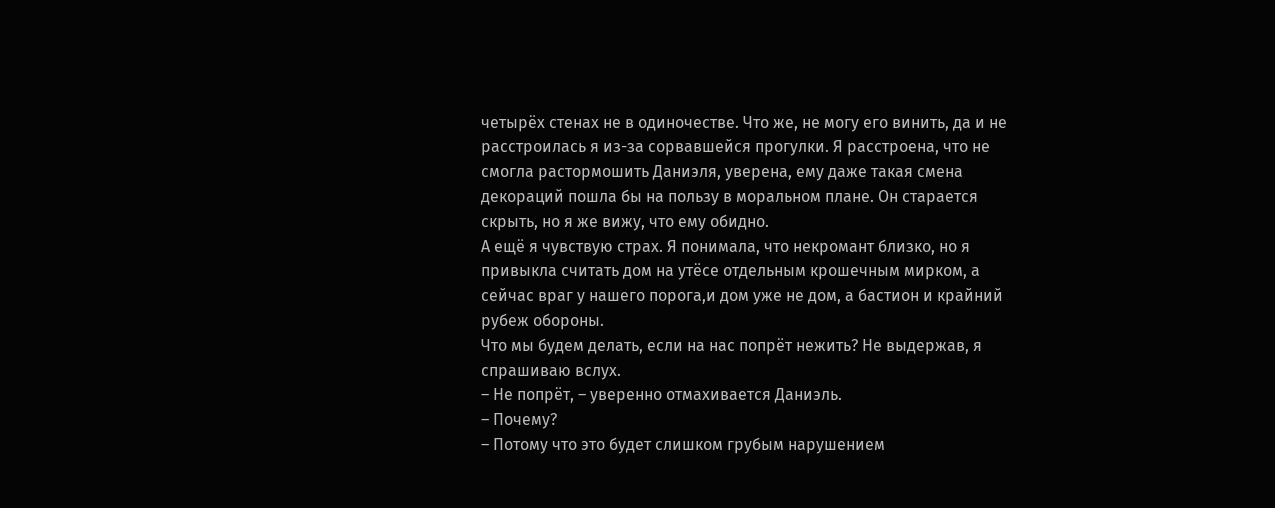четырёх стенах не в одиночестве. Что же, не могу его винить, да и не расстроилась я из-за сорвавшейся прогулки. Я расстроена, что не смогла растормошить Даниэля, уверена, ему даже такая смена декораций пошла бы на пользу в моральном плане. Он старается скрыть, но я же вижу, что ему обидно.
А ещё я чувствую страх. Я понимала, что некромант близко, но я привыкла считать дом на утёсе отдельным крошечным мирком, а сейчас враг у нашего порога,и дом уже не дом, а бастион и крайний рубеж обороны.
Что мы будем делать, если на нас попрёт нежить? Не выдержав, я спрашиваю вслух.
– Не попрёт, – уверенно отмахивается Даниэль.
– Почему?
– Потому что это будет слишком грубым нарушением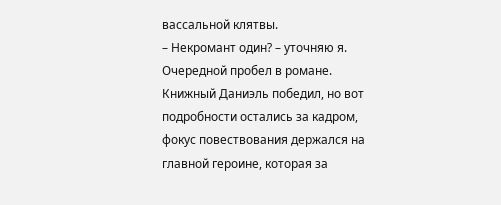вассальной клятвы.
– Некромант один? – уточняю я.
Очередной пробел в романе. Книжный Даниэль победил, но вот подробности остались за кадром, фокус повествования держался на главной героине, которая за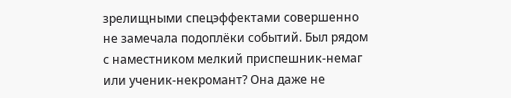зрелищными спецэффектами совершенно не замечала подоплёки событий. Был рядом с наместником мелкий приспешник-немаг или ученик-некромант? Она даже не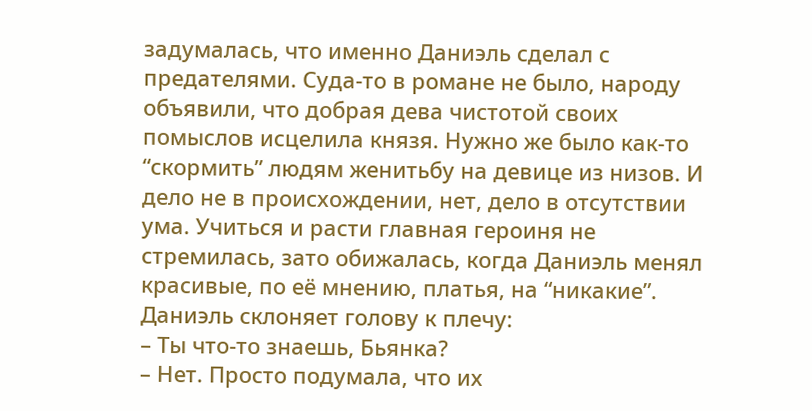задумалась, что именно Даниэль сделал с предателями. Суда-то в романе не было, народу объявили, что добрая дева чистотой своих помыслов исцелила князя. Нужно же было как-то “скормить” людям женитьбу на девице из низов. И дело не в происхождении, нет, дело в отсутствии ума. Учиться и расти главная героиня не стремилась, зато обижалась, когда Даниэль менял красивые, по её мнению, платья, на “никакие”.
Даниэль склоняет голову к плечу:
– Ты что-то знаешь, Бьянка?
– Нет. Просто подумала, что их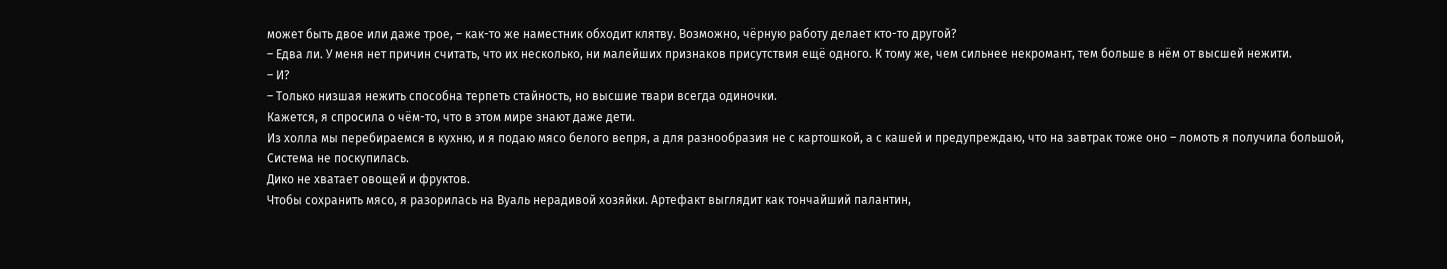может быть двое или даже трое, – как-то же наместник обходит клятву. Возможно, чёрную работу делает кто-то другой?
– Едва ли. У меня нет причин считать, что их несколько, ни малейших признаков присутствия ещё одного. К тому же, чем сильнее некромант, тем больше в нём от высшей нежити.
– И?
– Только низшая нежить способна терпеть стайность, но высшие твари всегда одиночки.
Кажется, я спросила о чём-то, что в этом мире знают даже дети.
Из холла мы перебираемся в кухню, и я подаю мясо белого вепря, а для разнообразия не с картошкой, а с кашей и предупреждаю, что на завтрак тоже оно – ломоть я получила большой, Система не поскупилась.
Дико не хватает овощей и фруктов.
Чтобы сохранить мясо, я разорилась на Вуаль нерадивой хозяйки. Артефакт выглядит как тончайший палантин,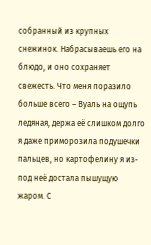собранный из крупных снежинок. Набрасываешь его на блюдо, и оно сохраняет свежесть. Что меня поразило больше всего – Вуаль на ощупь ледяная, держа её слишком долго я даже приморозила подушечки пальцев, но картофелину я из-под неё достала пышущую жаром. С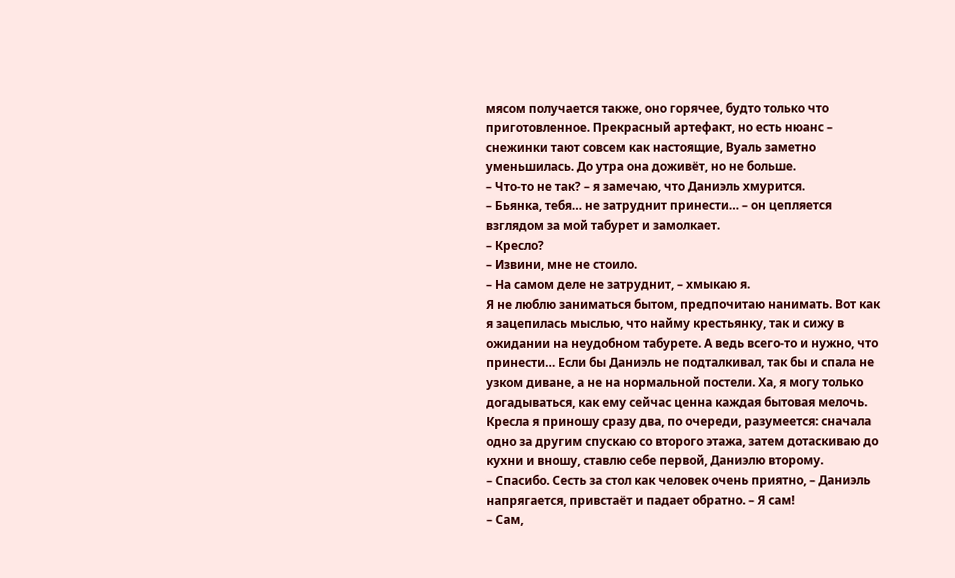мясом получается также, оно горячее, будто только что приготовленное. Прекрасный артефакт, но есть нюанс – снежинки тают совсем как настоящие, Вуаль заметно уменьшилась. До утра она доживёт, но не больше.
– Что-то не так? – я замечаю, что Даниэль хмурится.
– Бьянка, тебя… не затруднит принести… – он цепляется взглядом за мой табурет и замолкает.
– Кресло?
– Извини, мне не стоило.
– На самом деле не затруднит, – хмыкаю я.
Я не люблю заниматься бытом, предпочитаю нанимать. Вот как я зацепилась мыслью, что найму крестьянку, так и сижу в ожидании на неудобном табурете. А ведь всего-то и нужно, что принести… Если бы Даниэль не подталкивал, так бы и спала не узком диване, а не на нормальной постели. Ха, я могу только догадываться, как ему сейчас ценна каждая бытовая мелочь.
Кресла я приношу сразу два, по очереди, разумеется: сначала одно за другим спускаю со второго этажа, затем дотаскиваю до кухни и вношу, ставлю себе первой, Даниэлю второму.
– Спасибо. Сесть за стол как человек очень приятно, – Даниэль напрягается, привстаёт и падает обратно. – Я сам!
– Сам,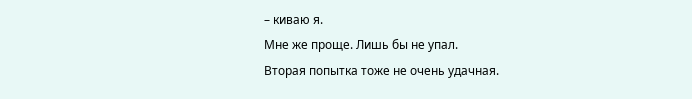– киваю я.
Мне же проще. Лишь бы не упал.
Вторая попытка тоже не очень удачная.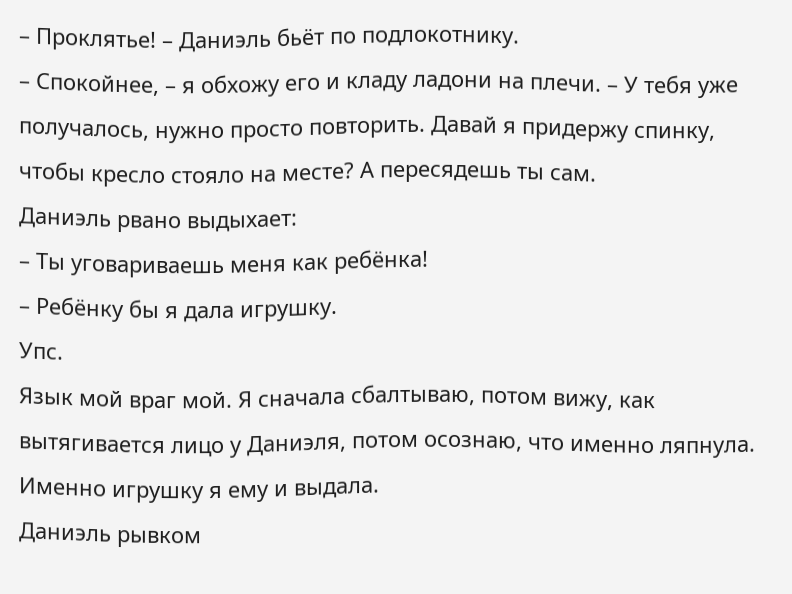– Проклятье! – Даниэль бьёт по подлокотнику.
– Спокойнее, – я обхожу его и кладу ладони на плечи. – У тебя уже получалось, нужно просто повторить. Давай я придержу спинку, чтобы кресло стояло на месте? А пересядешь ты сам.
Даниэль рвано выдыхает:
– Ты уговариваешь меня как ребёнка!
– Ребёнку бы я дала игрушку.
Упс.
Язык мой враг мой. Я сначала сбалтываю, потом вижу, как вытягивается лицо у Даниэля, потом осознаю, что именно ляпнула. Именно игрушку я ему и выдала.
Даниэль рывком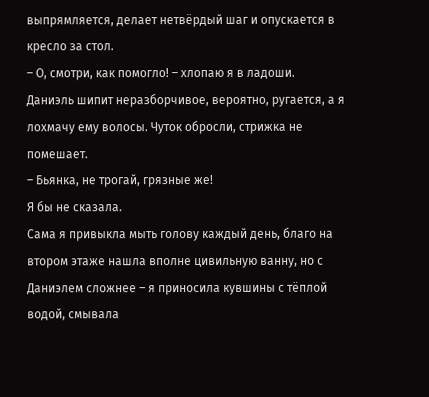выпрямляется, делает нетвёрдый шаг и опускается в кресло за стол.
– О, смотри, как помогло! – хлопаю я в ладоши.
Даниэль шипит неразборчивое, вероятно, ругается, а я лохмачу ему волосы. Чуток обросли, стрижка не помешает.
– Бьянка, не трогай, грязные же!
Я бы не сказала.
Сама я привыкла мыть голову каждый день, благо на втором этаже нашла вполне цивильную ванну, но с Даниэлем сложнее – я приносила кувшины с тёплой водой, смывала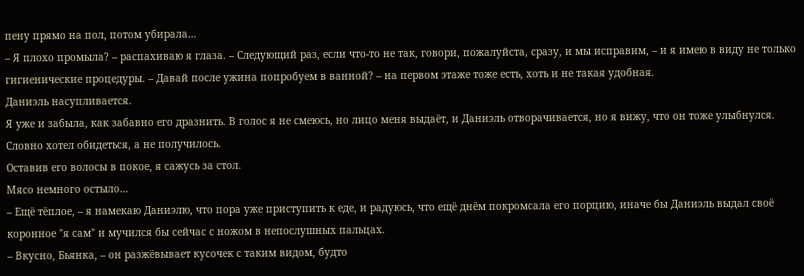пену прямо на пол, потом убирала…
– Я плохо промыла? – распахиваю я глаза. – Следующий раз, если что-то не так, говори, пожалуйста, сразу, и мы исправим, – и я имею в виду не только гигиенические процедуры. – Давай после ужина попробуем в ванной? – на первом этаже тоже есть, хоть и не такая удобная.
Даниэль насупливается.
Я уже и забыла, как забавно его дразнить. В голос я не смеюсь, но лицо меня выдаёт, и Даниэль отворачивается, но я вижу, что он тоже улыбнулся. Словно хотел обидеться, а не получилось.
Оставив его волосы в покое, я сажусь за стол.
Мясо немного остыло…
– Ещё тёплое, – я намекаю Даниэлю, что пора уже приступить к еде, и радуюсь, что ещё днём покромсала его порцию, иначе бы Даниэль выдал своё коронное "я сам" и мучился бы сейчас с ножом в непослушных пальцах.
– Вкусно, Бьянка, – он разжёвывает кусочек с таким видом, будто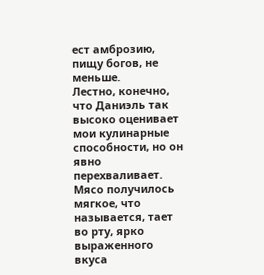ест амброзию, пищу богов, не меньше.
Лестно, конечно, что Даниэль так высоко оценивает мои кулинарные способности, но он явно перехваливает. Мясо получилось мягкое, что называется, тает во рту, ярко выраженного вкуса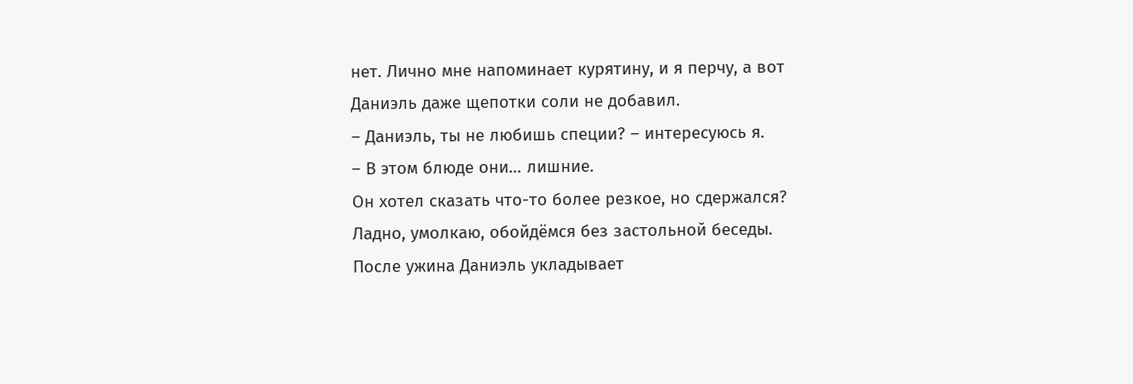нет. Лично мне напоминает курятину, и я перчу, а вот Даниэль даже щепотки соли не добавил.
– Даниэль, ты не любишь специи? – интересуюсь я.
– В этом блюде они… лишние.
Он хотел сказать что-то более резкое, но сдержался? Ладно, умолкаю, обойдёмся без застольной беседы.
После ужина Даниэль укладывает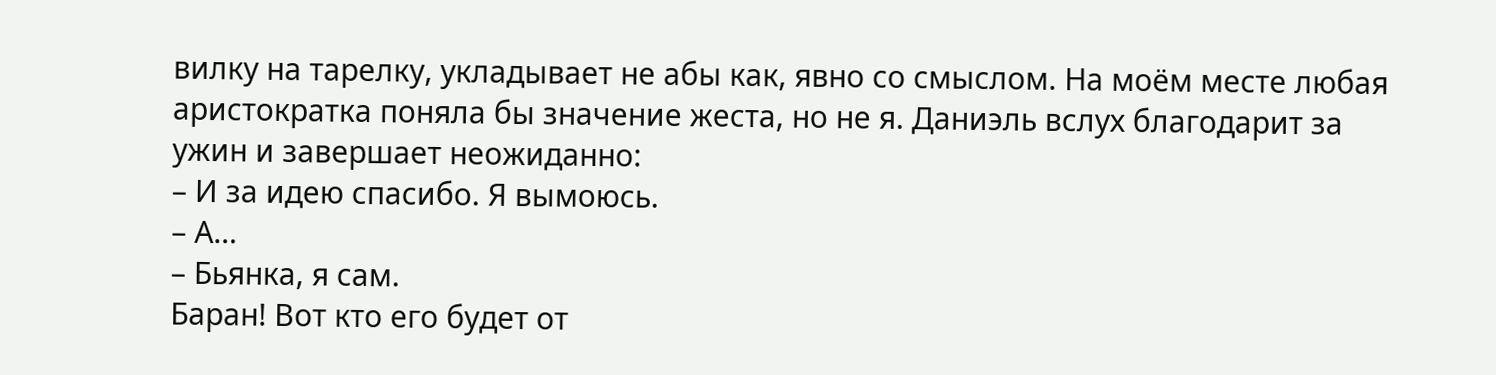вилку на тарелку, укладывает не абы как, явно со смыслом. На моём месте любая аристократка поняла бы значение жеста, но не я. Даниэль вслух благодарит за ужин и завершает неожиданно:
– И за идею спасибо. Я вымоюсь.
– А…
– Бьянка, я сам.
Баран! Вот кто его будет от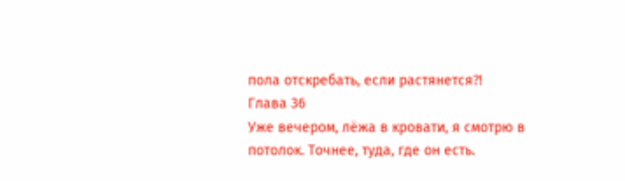пола отскребать, если растянется?!
Глава 36
Уже вечером, лёжа в кровати, я смотрю в потолок. Точнее, туда, где он есть.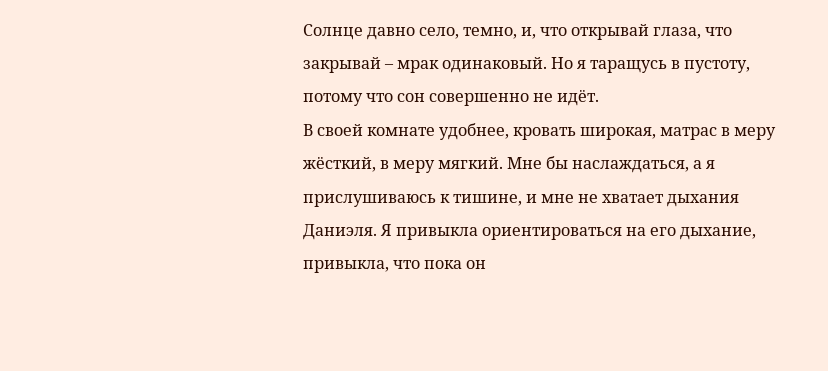Солнце давно село, темно, и, что открывай глаза, что закрывай – мрак одинаковый. Но я таращусь в пустоту, потому что сон совершенно не идёт.
В своей комнате удобнее, кровать широкая, матрас в меру жёсткий, в меру мягкий. Мне бы наслаждаться, а я прислушиваюсь к тишине, и мне не хватает дыхания Даниэля. Я привыкла ориентироваться на его дыхание, привыкла, что пока он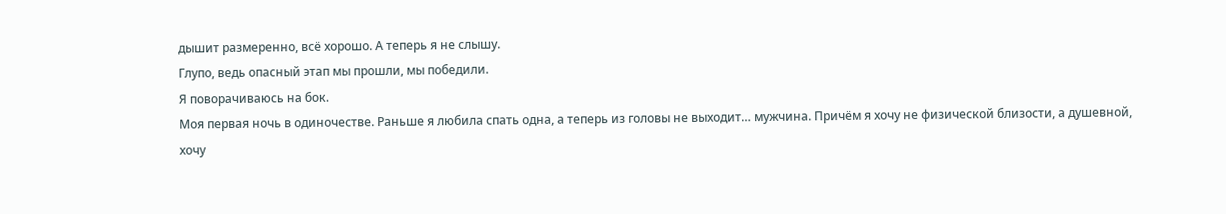дышит размеренно, всё хорошо. А теперь я не слышу.
Глупо, ведь опасный этап мы прошли, мы победили.
Я поворачиваюсь на бок.
Моя первая ночь в одиночестве. Раньше я любила спать одна, а теперь из головы не выходит… мужчина. Причём я хочу не физической близости, а душевной, хочу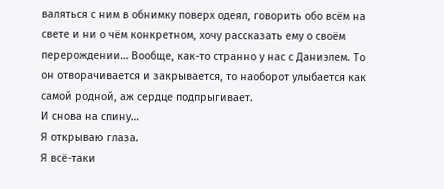валяться с ним в обнимку поверх одеял, говорить обо всём на свете и ни о чём конкретном, хочу рассказать ему о своём перерождении… Вообще, как-то странно у нас с Даниэлем. То он отворачивается и закрывается, то наоборот улыбается как самой родной, аж сердце подпрыгивает.
И снова на спину…
Я открываю глаза.
Я всё-таки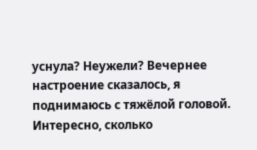уснула? Неужели? Вечернее настроение сказалось, я поднимаюсь с тяжёлой головой. Интересно, сколько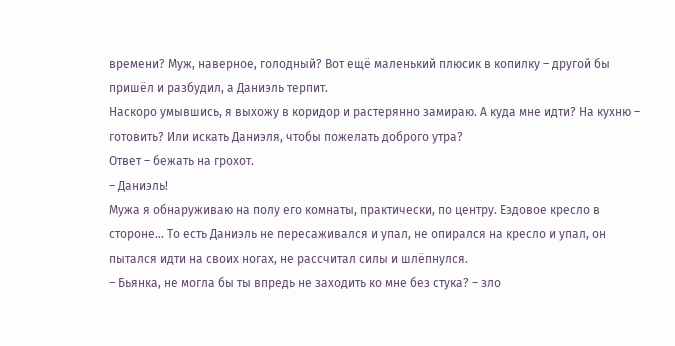времени? Муж, наверное, голодный? Вот ещё маленький плюсик в копилку – другой бы пришёл и разбудил, а Даниэль терпит.
Наскоро умывшись, я выхожу в коридор и растерянно замираю. А куда мне идти? На кухню – готовить? Или искать Даниэля, чтобы пожелать доброго утра?
Ответ – бежать на грохот.
– Даниэль!
Мужа я обнаруживаю на полу его комнаты, практически, по центру. Ездовое кресло в стороне… То есть Даниэль не пересаживался и упал, не опирался на кресло и упал, он пытался идти на своих ногах, не рассчитал силы и шлёпнулся.
– Бьянка, не могла бы ты впредь не заходить ко мне без стука? – зло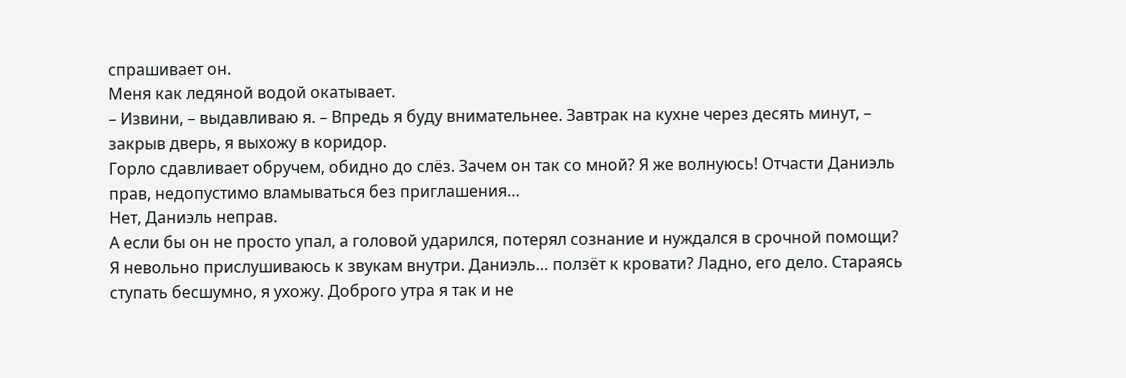спрашивает он.
Меня как ледяной водой окатывает.
– Извини, – выдавливаю я. – Впредь я буду внимательнее. Завтрак на кухне через десять минут, – закрыв дверь, я выхожу в коридор.
Горло сдавливает обручем, обидно до слёз. Зачем он так со мной? Я же волнуюсь! Отчасти Даниэль прав, недопустимо вламываться без приглашения…
Нет, Даниэль неправ.
А если бы он не просто упал, а головой ударился, потерял сознание и нуждался в срочной помощи?
Я невольно прислушиваюсь к звукам внутри. Даниэль… ползёт к кровати? Ладно, его дело. Стараясь ступать бесшумно, я ухожу. Доброго утра я так и не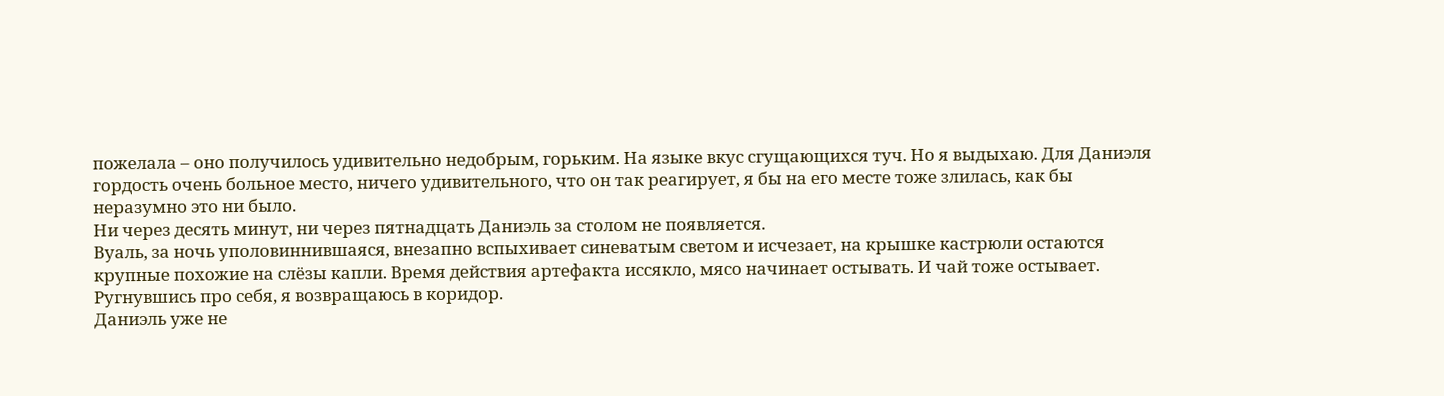пожелала – оно получилось удивительно недобрым, горьким. На языке вкус сгущающихся туч. Но я выдыхаю. Для Даниэля гордость очень больное место, ничего удивительного, что он так реагирует, я бы на его месте тоже злилась, как бы неразумно это ни было.
Ни через десять минут, ни через пятнадцать Даниэль за столом не появляется.
Вуаль, за ночь уполовиннившаяся, внезапно вспыхивает синеватым светом и исчезает, на крышке кастрюли остаются крупные похожие на слёзы капли. Время действия артефакта иссякло, мясо начинает остывать. И чай тоже остывает.
Ругнувшись про себя, я возвращаюсь в коридор.
Даниэль уже не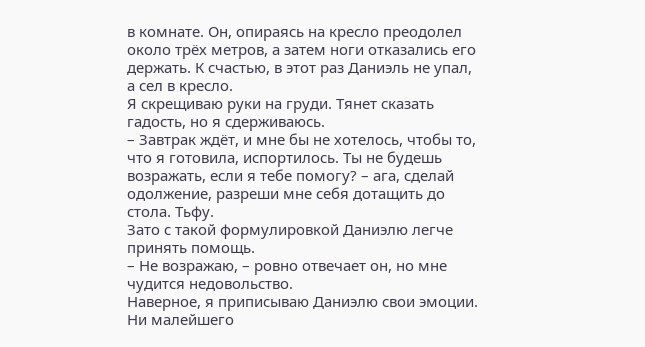в комнате. Он, опираясь на кресло преодолел около трёх метров, а затем ноги отказались его держать. К счастью, в этот раз Даниэль не упал, а сел в кресло.
Я скрещиваю руки на груди. Тянет сказать гадость, но я сдерживаюсь.
– Завтрак ждёт, и мне бы не хотелось, чтобы то, что я готовила, испортилось. Ты не будешь возражать, если я тебе помогу? – ага, сделай одолжение, разреши мне себя дотащить до стола. Тьфу.
Зато с такой формулировкой Даниэлю легче принять помощь.
– Не возражаю, – ровно отвечает он, но мне чудится недовольство.
Наверное, я приписываю Даниэлю свои эмоции.
Ни малейшего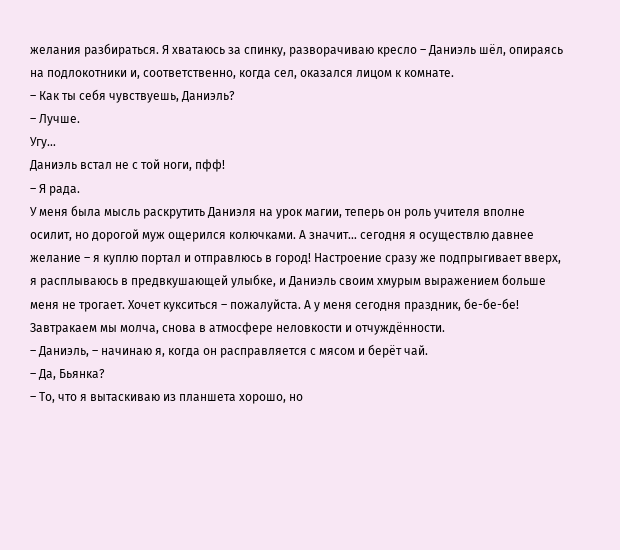желания разбираться. Я хватаюсь за спинку, разворачиваю кресло – Даниэль шёл, опираясь на подлокотники и, соответственно, когда сел, оказался лицом к комнате.
– Как ты себя чувствуешь, Даниэль?
– Лучше.
Угу…
Даниэль встал не с той ноги, пфф!
– Я рада.
У меня была мысль раскрутить Даниэля на урок магии, теперь он роль учителя вполне осилит, но дорогой муж ощерился колючками. А значит… сегодня я осуществлю давнее желание – я куплю портал и отправлюсь в город! Настроение сразу же подпрыгивает вверх, я расплываюсь в предвкушающей улыбке, и Даниэль своим хмурым выражением больше меня не трогает. Хочет кукситься – пожалуйста. А у меня сегодня праздник, бе-бе-бе!
Завтракаем мы молча, снова в атмосфере неловкости и отчуждённости.
– Даниэль, – начинаю я, когда он расправляется с мясом и берёт чай.
– Да, Бьянка?
– То, что я вытаскиваю из планшета хорошо, но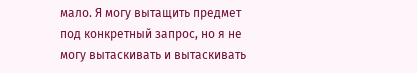мало. Я могу вытащить предмет под конкретный запрос, но я не могу вытаскивать и вытаскивать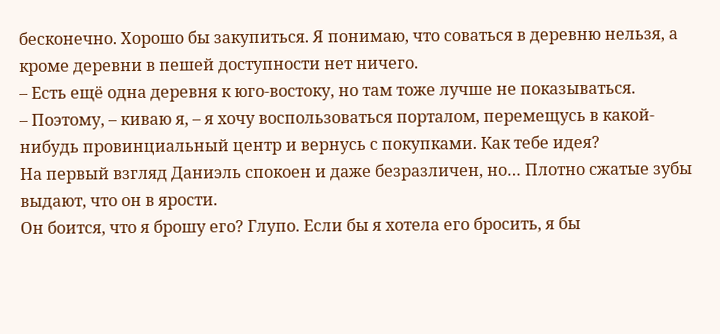бесконечно. Хорошо бы закупиться. Я понимаю, что соваться в деревню нельзя, а кроме деревни в пешей доступности нет ничего.
– Есть ещё одна деревня к юго-востоку, но там тоже лучше не показываться.
– Поэтому, – киваю я, – я хочу воспользоваться порталом, перемещусь в какой-нибудь провинциальный центр и вернусь с покупками. Как тебе идея?
На первый взгляд Даниэль спокоен и даже безразличен, но… Плотно сжатые зубы выдают, что он в ярости.
Он боится, что я брошу его? Глупо. Если бы я хотела его бросить, я бы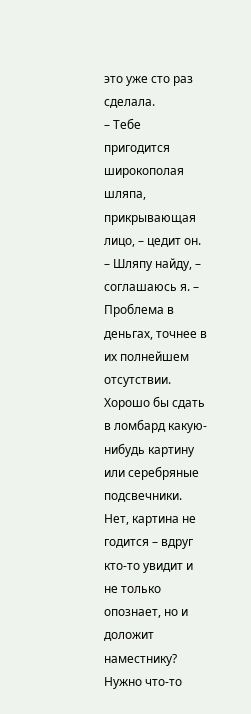это уже сто раз сделала.
– Тебе пригодится широкополая шляпа, прикрывающая лицо, – цедит он.
– Шляпу найду, – соглашаюсь я. – Проблема в деньгах, точнее в их полнейшем отсутствии. Хорошо бы сдать в ломбард какую-нибудь картину или серебряные подсвечники.
Нет, картина не годится – вдруг кто-то увидит и не только опознает, но и доложит наместнику? Нужно что-то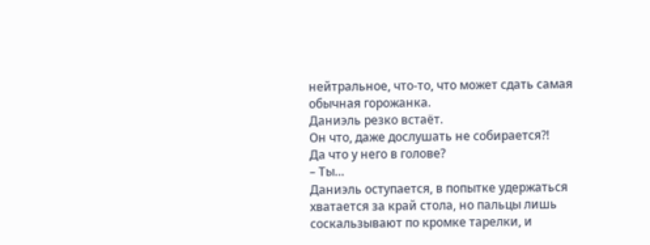нейтральное, что-то, что может сдать самая обычная горожанка.
Даниэль резко встаёт.
Он что, даже дослушать не собирается?!
Да что у него в голове?
– Ты…
Даниэль оступается, в попытке удержаться хватается за край стола, но пальцы лишь соскальзывают по кромке тарелки, и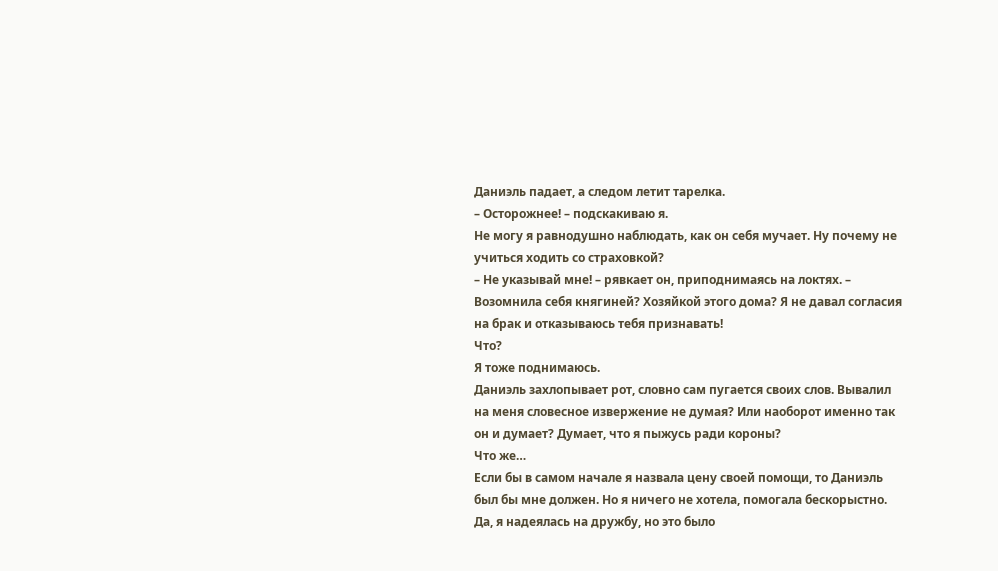Даниэль падает, а следом летит тарелка.
– Осторожнее! – подскакиваю я.
Не могу я равнодушно наблюдать, как он себя мучает. Ну почему не учиться ходить со страховкой?
– Не указывай мне! – рявкает он, приподнимаясь на локтях. – Возомнила себя княгиней? Хозяйкой этого дома? Я не давал согласия на брак и отказываюсь тебя признавать!
Что?
Я тоже поднимаюсь.
Даниэль захлопывает рот, словно сам пугается своих слов. Вывалил на меня словесное извержение не думая? Или наоборот именно так он и думает? Думает, что я пыжусь ради короны?
Что же…
Если бы в самом начале я назвала цену своей помощи, то Даниэль был бы мне должен. Но я ничего не хотела, помогала бескорыстно. Да, я надеялась на дружбу, но это было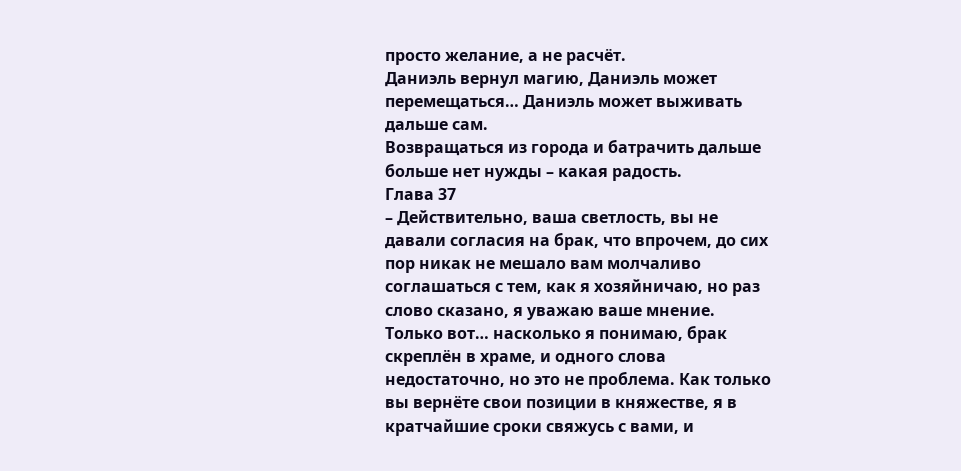просто желание, а не расчёт.
Даниэль вернул магию, Даниэль может перемещаться… Даниэль может выживать дальше сам.
Возвращаться из города и батрачить дальше больше нет нужды – какая радость.
Глава 37
– Действительно, ваша светлость, вы не давали согласия на брак, что впрочем, до сих пор никак не мешало вам молчаливо соглашаться с тем, как я хозяйничаю, но раз слово сказано, я уважаю ваше мнение. Только вот… насколько я понимаю, брак скреплён в храме, и одного слова недостаточно, но это не проблема. Как только вы вернёте свои позиции в княжестве, я в кратчайшие сроки свяжусь с вами, и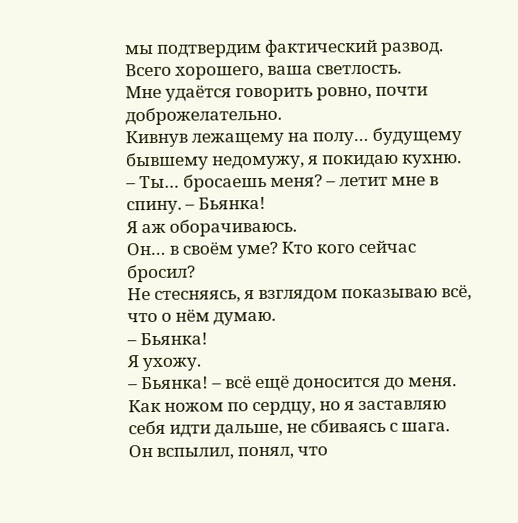мы подтвердим фактический развод. Всего хорошего, ваша светлость.
Мне удаётся говорить ровно, почти доброжелательно.
Кивнув лежащему на полу… будущему бывшему недомужу, я покидаю кухню.
– Ты… бросаешь меня? – летит мне в спину. – Бьянка!
Я аж оборачиваюсь.
Он… в своём уме? Кто кого сейчас бросил?
Не стесняясь, я взглядом показываю всё, что о нём думаю.
– Бьянка!
Я ухожу.
– Бьянка! – всё ещё доносится до меня.
Как ножом по сердцу, но я заставляю себя идти дальше, не сбиваясь с шага.
Он вспылил, понял, что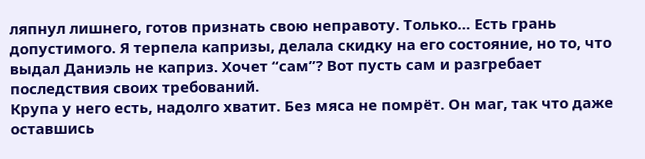ляпнул лишнего, готов признать свою неправоту. Только… Есть грань допустимого. Я терпела капризы, делала скидку на его состояние, но то, что выдал Даниэль не каприз. Хочет “сам”? Вот пусть сам и разгребает последствия своих требований.
Крупа у него есть, надолго хватит. Без мяса не помрёт. Он маг, так что даже оставшись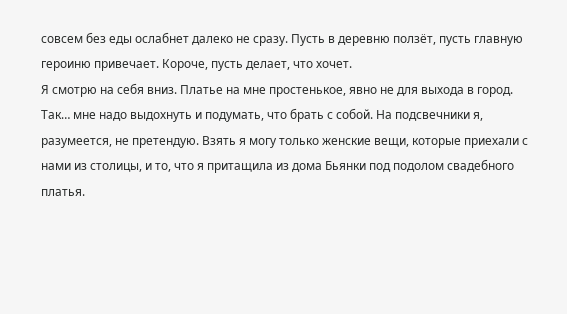совсем без еды ослабнет далеко не сразу. Пусть в деревню ползёт, пусть главную героиню привечает. Короче, пусть делает, что хочет.
Я смотрю на себя вниз. Платье на мне простенькое, явно не для выхода в город.
Так… мне надо выдохнуть и подумать, что брать с собой. На подсвечники я, разумеется, не претендую. Взять я могу только женские вещи, которые приехали с нами из столицы, и то, что я притащила из дома Бьянки под подолом свадебного платья.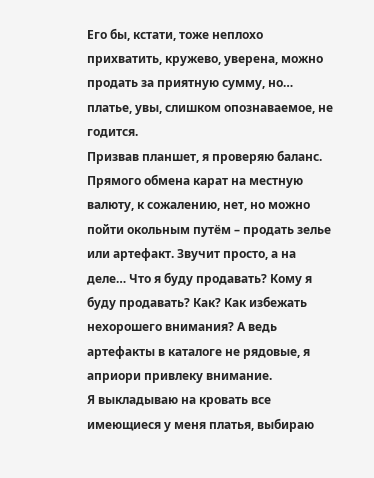Его бы, кстати, тоже неплохо прихватить, кружево, уверена, можно продать за приятную сумму, но… платье, увы, слишком опознаваемое, не годится.
Призвав планшет, я проверяю баланс. Прямого обмена карат на местную валюту, к сожалению, нет, но можно пойти окольным путём – продать зелье или артефакт. Звучит просто, а на деле… Что я буду продавать? Кому я буду продавать? Как? Как избежать нехорошего внимания? А ведь артефакты в каталоге не рядовые, я априори привлеку внимание.
Я выкладываю на кровать все имеющиеся у меня платья, выбираю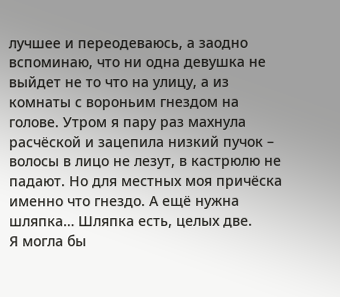лучшее и переодеваюсь, а заодно вспоминаю, что ни одна девушка не выйдет не то что на улицу, а из комнаты с вороньим гнездом на голове. Утром я пару раз махнула расчёской и зацепила низкий пучок – волосы в лицо не лезут, в кастрюлю не падают. Но для местных моя причёска именно что гнездо. А ещё нужна шляпка… Шляпка есть, целых две.
Я могла бы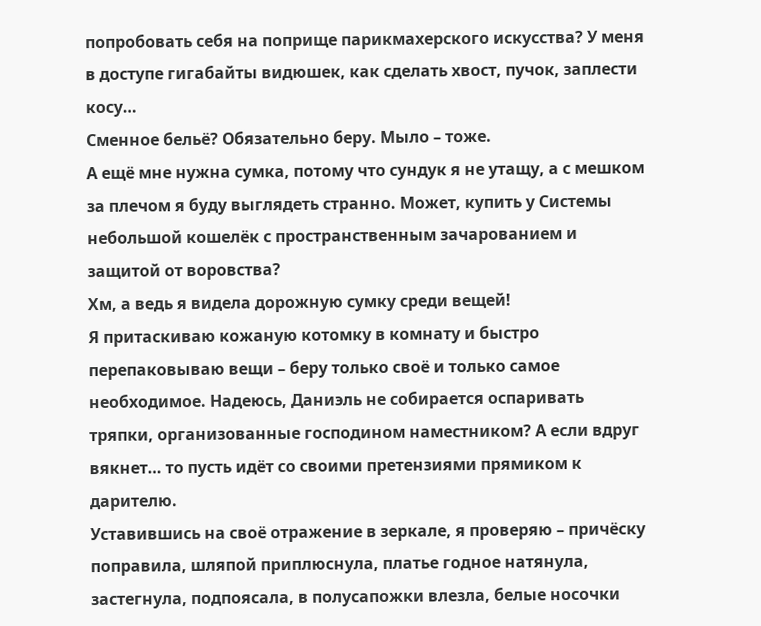попробовать себя на поприще парикмахерского искусства? У меня в доступе гигабайты видюшек, как сделать хвост, пучок, заплести косу…
Сменное бельё? Обязательно беру. Мыло – тоже.
А ещё мне нужна сумка, потому что сундук я не утащу, а с мешком за плечом я буду выглядеть странно. Может, купить у Системы небольшой кошелёк с пространственным зачарованием и защитой от воровства?
Хм, а ведь я видела дорожную сумку среди вещей!
Я притаскиваю кожаную котомку в комнату и быстро перепаковываю вещи – беру только своё и только самое необходимое. Надеюсь, Даниэль не собирается оспаривать тряпки, организованные господином наместником? А если вдруг вякнет… то пусть идёт со своими претензиями прямиком к дарителю.
Уставившись на своё отражение в зеркале, я проверяю – причёску поправила, шляпой приплюснула, платье годное натянула, застегнула, подпоясала, в полусапожки влезла, белые носочки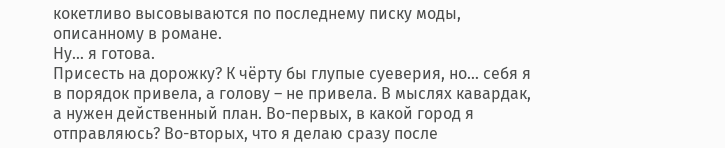кокетливо высовываются по последнему писку моды, описанному в романе.
Ну… я готова.
Присесть на дорожку? К чёрту бы глупые суеверия, но… себя я в порядок привела, а голову – не привела. В мыслях кавардак, а нужен действенный план. Во-первых, в какой город я отправляюсь? Во-вторых, что я делаю сразу после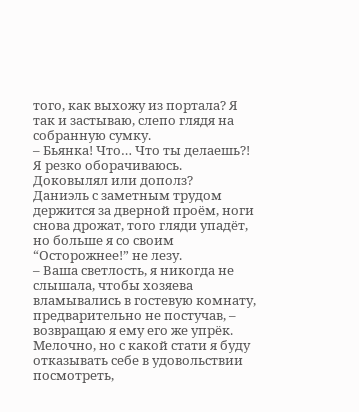того, как выхожу из портала? Я так и застываю, слепо глядя на собранную сумку.
– Бьянка! Что… Что ты делаешь?!
Я резко оборачиваюсь.
Доковылял или дополз?
Даниэль с заметным трудом держится за дверной проём, ноги снова дрожат, того гляди упадёт, но больше я со своим “Осторожнее!” не лезу.
– Ваша светлость, я никогда не слышала, чтобы хозяева вламывались в гостевую комнату, предварительно не постучав, – возвращаю я ему его же упрёк.
Мелочно, но с какой стати я буду отказывать себе в удовольствии посмотреть,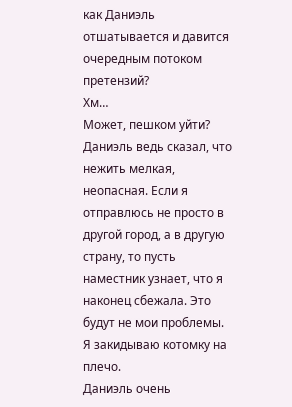как Даниэль отшатывается и давится очередным потоком претензий?
Хм…
Может, пешком уйти? Даниэль ведь сказал, что нежить мелкая, неопасная. Если я отправлюсь не просто в другой город, а в другую страну, то пусть наместник узнает, что я наконец сбежала. Это будут не мои проблемы.
Я закидываю котомку на плечо.
Даниэль очень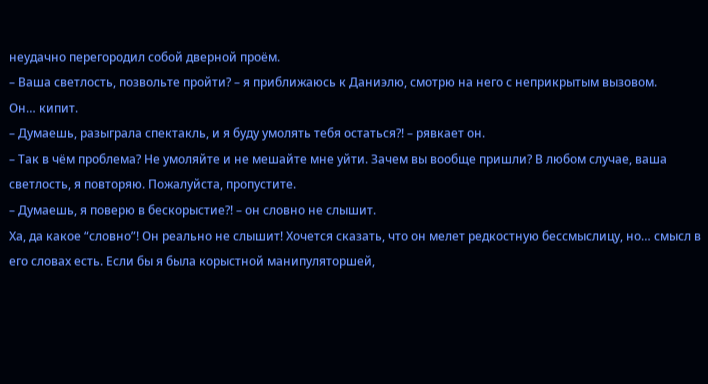неудачно перегородил собой дверной проём.
– Ваша светлость, позвольте пройти? – я приближаюсь к Даниэлю, смотрю на него с неприкрытым вызовом.
Он… кипит.
– Думаешь, разыграла спектакль, и я буду умолять тебя остаться?! – рявкает он.
– Так в чём проблема? Не умоляйте и не мешайте мне уйти. Зачем вы вообще пришли? В любом случае, ваша светлость, я повторяю. Пожалуйста, пропустите.
– Думаешь, я поверю в бескорыстие?! – он словно не слышит.
Ха, да какое “словно”! Он реально не слышит! Хочется сказать, что он мелет редкостную бессмыслицу, но… смысл в его словах есть. Если бы я была корыстной манипуляторшей,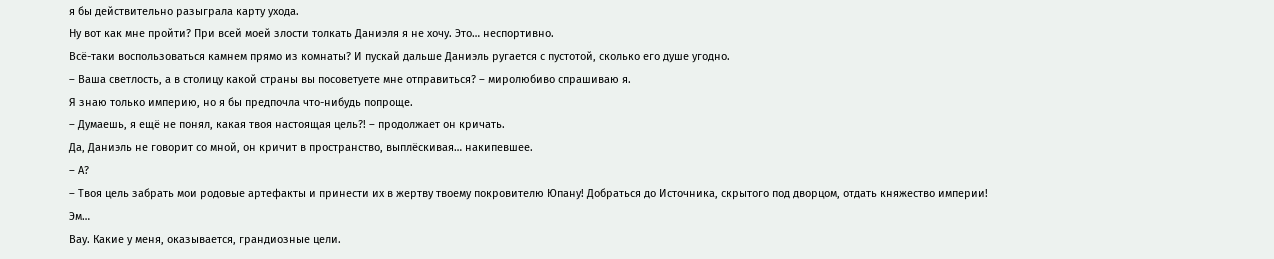я бы действительно разыграла карту ухода.
Ну вот как мне пройти? При всей моей злости толкать Даниэля я не хочу. Это… неспортивно.
Всё-таки воспользоваться камнем прямо из комнаты? И пускай дальше Даниэль ругается с пустотой, сколько его душе угодно.
– Ваша светлость, а в столицу какой страны вы посоветуете мне отправиться? – миролюбиво спрашиваю я.
Я знаю только империю, но я бы предпочла что-нибудь попроще.
– Думаешь, я ещё не понял, какая твоя настоящая цель?! – продолжает он кричать.
Да, Даниэль не говорит со мной, он кричит в пространство, выплёскивая… накипевшее.
– А?
– Твоя цель забрать мои родовые артефакты и принести их в жертву твоему покровителю Юпану! Добраться до Источника, скрытого под дворцом, отдать княжество империи!
Эм…
Вау. Какие у меня, оказывается, грандиозные цели.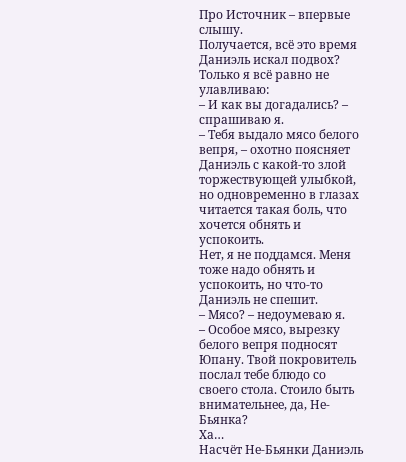Про Источник – впервые слышу.
Получается, всё это время Даниэль искал подвох? Только я всё равно не улавливаю:
– И как вы догадались? – спрашиваю я.
– Тебя выдало мясо белого вепря, – охотно поясняет Даниэль с какой-то злой торжествующей улыбкой, но одновременно в глазах читается такая боль, что хочется обнять и успокоить.
Нет, я не поддамся. Меня тоже надо обнять и успокоить, но что-то Даниэль не спешит.
– Мясо? – недоумеваю я.
– Особое мясо, вырезку белого вепря подносят Юпану. Твой покровитель послал тебе блюдо со своего стола. Стоило быть внимательнее, да, Не-Бьянка?
Ха…
Насчёт Не-Бьянки Даниэль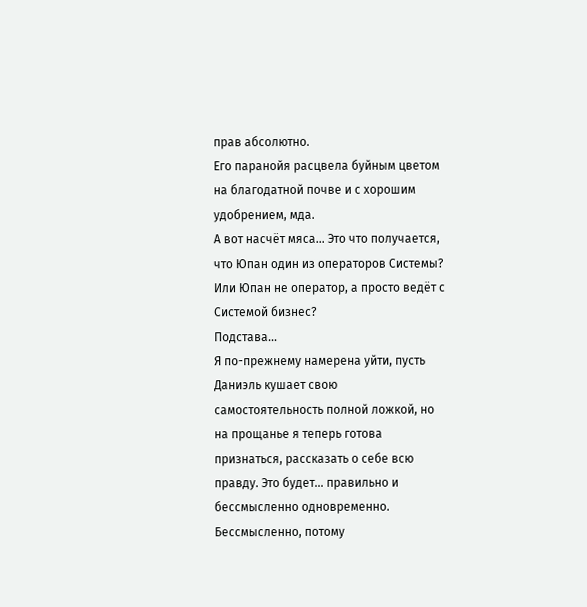прав абсолютно.
Его паранойя расцвела буйным цветом на благодатной почве и с хорошим удобрением, мда.
А вот насчёт мяса… Это что получается, что Юпан один из операторов Системы? Или Юпан не оператор, а просто ведёт с Системой бизнес?
Подстава…
Я по-прежнему намерена уйти, пусть Даниэль кушает свою самостоятельность полной ложкой, но на прощанье я теперь готова признаться, рассказать о себе всю правду. Это будет… правильно и бессмысленно одновременно. Бессмысленно, потому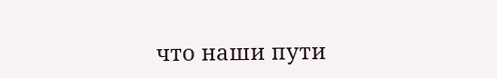что наши пути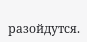разойдутся.